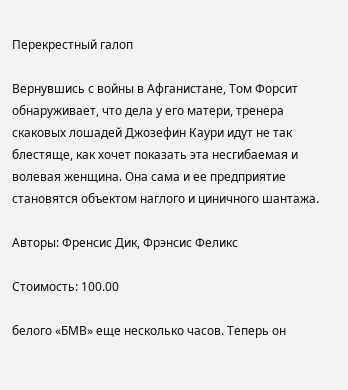Перекрестный галоп

Вернувшись с войны в Афганистане, Том Форсит обнаруживает, что дела у его матери, тренера скаковых лошадей Джозефин Каури идут не так блестяще, как хочет показать эта несгибаемая и волевая женщина. Она сама и ее предприятие становятся объектом наглого и циничного шантажа.

Авторы: Френсис Дик, Фрэнсис Феликс

Стоимость: 100.00

белого «БМВ» еще несколько часов. Теперь он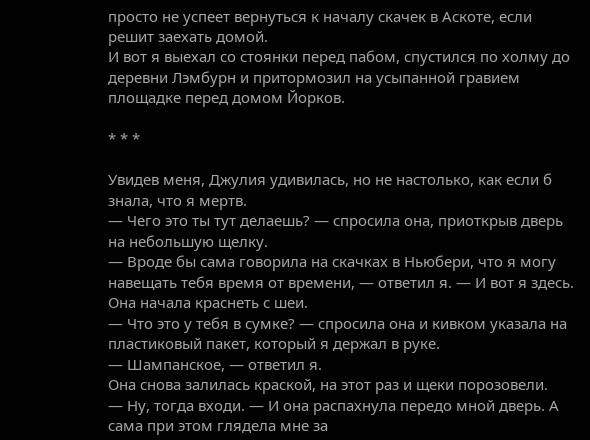просто не успеет вернуться к началу скачек в Аскоте, если решит заехать домой.
И вот я выехал со стоянки перед пабом, спустился по холму до деревни Лэмбурн и притормозил на усыпанной гравием площадке перед домом Йорков.

* * *

Увидев меня, Джулия удивилась, но не настолько, как если б знала, что я мертв.
— Чего это ты тут делаешь? — спросила она, приоткрыв дверь на небольшую щелку.
— Вроде бы сама говорила на скачках в Ньюбери, что я могу навещать тебя время от времени, — ответил я. — И вот я здесь.
Она начала краснеть с шеи.
— Что это у тебя в сумке? — спросила она и кивком указала на пластиковый пакет, который я держал в руке.
— Шампанское, — ответил я.
Она снова залилась краской, на этот раз и щеки порозовели.
— Ну, тогда входи. — И она распахнула передо мной дверь. А сама при этом глядела мне за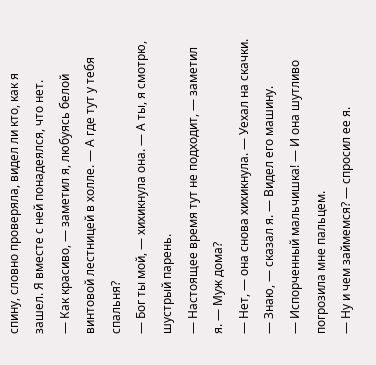спину, словно проверяла, видел ли кто, как я зашел. Я вместе с ней понадеялся, что нет.
— Как красиво, — заметил я, любуясь белой винтовой лестницей в холле. — А где тут у тебя спальня?
— Бог ты мой, — хихикнула она. — А ты, я смотрю, шустрый парень.
— Настоящее время тут не подходит, — заметил я. — Муж дома?
— Нет, — она снова хихикнула. — Уехал на скачки.
— Знаю, — сказал я. — Видел его машину.
— Испорченный мальчишка! — И она шутливо погрозила мне пальцем.
— Ну и чем займемся? — спросил ее я.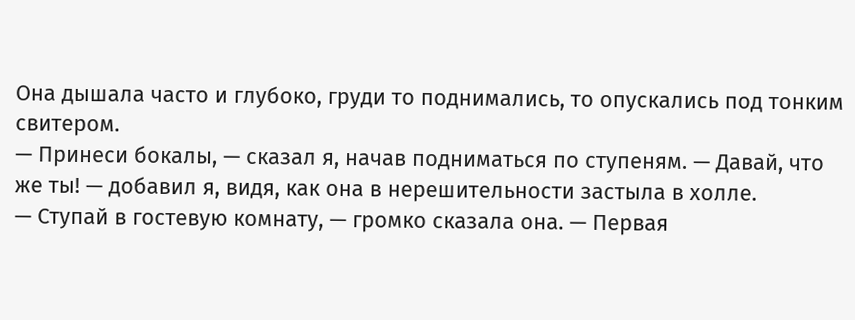Она дышала часто и глубоко, груди то поднимались, то опускались под тонким свитером.
— Принеси бокалы, — сказал я, начав подниматься по ступеням. — Давай, что же ты! — добавил я, видя, как она в нерешительности застыла в холле.
— Ступай в гостевую комнату, — громко сказала она. — Первая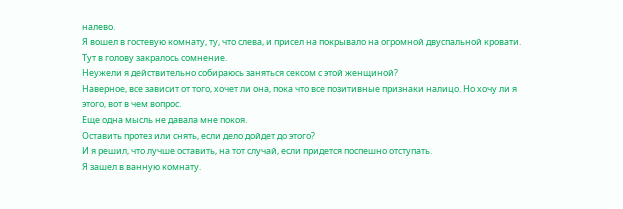налево.
Я вошел в гостевую комнату, ту, что слева, и присел на покрывало на огромной двуспальной кровати.
Тут в голову закралось сомнение.
Неужели я действительно собираюсь заняться сексом с этой женщиной?
Наверное, все зависит от того, хочет ли она, пока что все позитивные признаки налицо. Но хочу ли я этого, вот в чем вопрос.
Еще одна мысль не давала мне покоя.
Оставить протез или снять, если дело дойдет до этого?
И я решил, что лучше оставить, на тот случай, если придется поспешно отступать.
Я зашел в ванную комнату.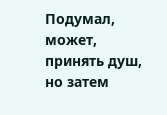Подумал, может, принять душ, но затем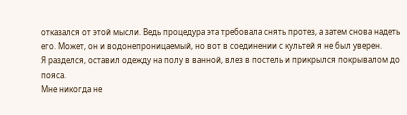отказался от этой мысли. Ведь процедура эта требовала снять протез, а затем снова надеть его. Может, он и водонепроницаемый, но вот в соединении с культей я не был уверен.
Я разделся, оставил одежду на полу в ванной, влез в постель и прикрылся покрывалом до пояса.
Мне никогда не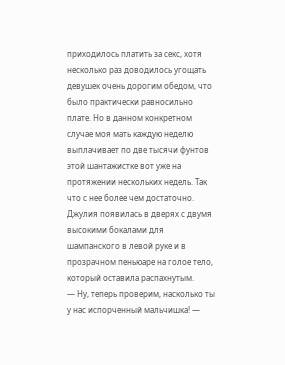приходилось платить за секс, хотя несколько раз доводилось угощать девушек очень дорогим обедом, что было практически равносильно плате. Но в данном конкретном случае моя мать каждую неделю выплачивает по две тысячи фунтов этой шантажистке вот уже на протяжении нескольких недель. Так что с нее более чем достаточно.
Джулия появилась в дверях с двумя высокими бокалами для шампанского в левой руке и в прозрачном пеньюаре на голое тело, который оставила распахнутым.
— Ну, теперь проверим, насколько ты у нас испорченный мальчишка! —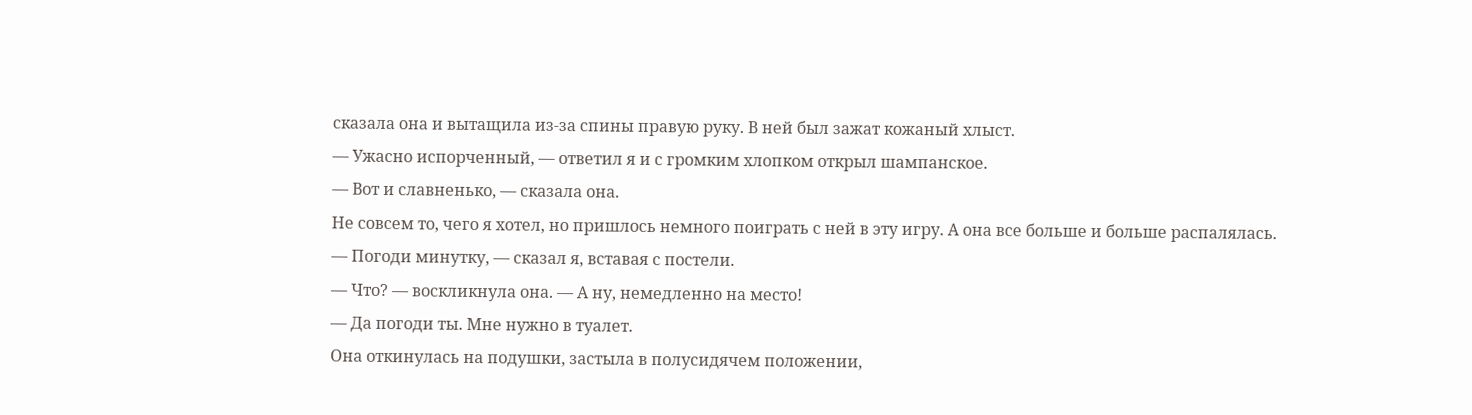сказала она и вытащила из-за спины правую руку. В ней был зажат кожаный хлыст.
— Ужасно испорченный, — ответил я и с громким хлопком открыл шампанское.
— Вот и славненько, — сказала она.
Не совсем то, чего я хотел, но пришлось немного поиграть с ней в эту игру. А она все больше и больше распалялась.
— Погоди минутку, — сказал я, вставая с постели.
— Что? — воскликнула она. — А ну, немедленно на место!
— Да погоди ты. Мне нужно в туалет.
Она откинулась на подушки, застыла в полусидячем положении,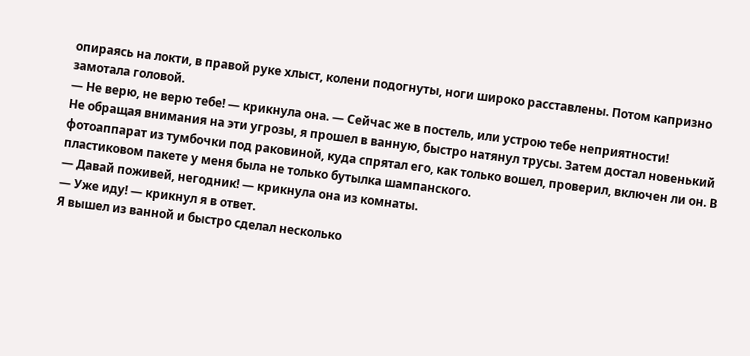опираясь на локти, в правой руке хлыст, колени подогнуты, ноги широко расставлены. Потом капризно замотала головой.
— Не верю, не верю тебе! — крикнула она. — Сейчас же в постель, или устрою тебе неприятности!
Не обращая внимания на эти угрозы, я прошел в ванную, быстро натянул трусы. Затем достал новенький фотоаппарат из тумбочки под раковиной, куда спрятал его, как только вошел, проверил, включен ли он. В пластиковом пакете у меня была не только бутылка шампанского.
— Давай поживей, негодник! — крикнула она из комнаты.
— Уже иду! — крикнул я в ответ.
Я вышел из ванной и быстро сделал несколько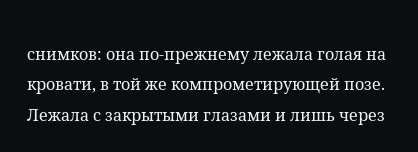снимков: она по-прежнему лежала голая на кровати, в той же компрометирующей позе. Лежала с закрытыми глазами и лишь через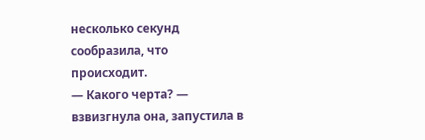несколько секунд сообразила, что происходит.
— Какого черта? — взвизгнула она, запустила в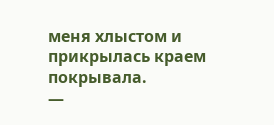меня хлыстом и прикрылась краем покрывала.
—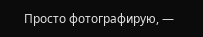Просто фотографирую, —